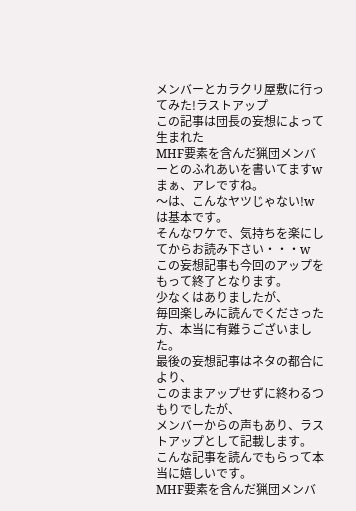メンバーとカラクリ屋敷に行ってみた!ラストアップ
この記事は団長の妄想によって生まれた
MHF要素を含んだ猟団メンバーとのふれあいを書いてますw
まぁ、アレですね。
〜は、こんなヤツじゃない!wは基本です。
そんなワケで、気持ちを楽にしてからお読み下さい・・・w
この妄想記事も今回のアップをもって終了となります。
少なくはありましたが、
毎回楽しみに読んでくださった方、本当に有難うございました。
最後の妄想記事はネタの都合により、
このままアップせずに終わるつもりでしたが、
メンバーからの声もあり、ラストアップとして記載します。
こんな記事を読んでもらって本当に嬉しいです。
MHF要素を含んだ猟団メンバ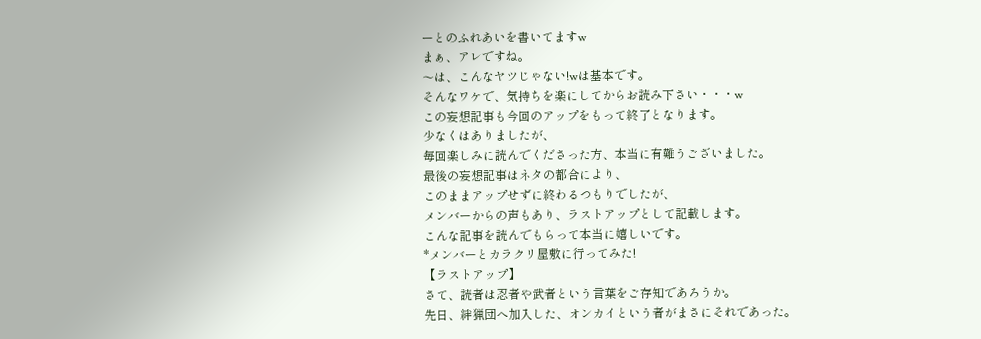ーとのふれあいを書いてますw
まぁ、アレですね。
〜は、こんなヤツじゃない!wは基本です。
そんなワケで、気持ちを楽にしてからお読み下さい・・・w
この妄想記事も今回のアップをもって終了となります。
少なくはありましたが、
毎回楽しみに読んでくださった方、本当に有難うございました。
最後の妄想記事はネタの都合により、
このままアップせずに終わるつもりでしたが、
メンバーからの声もあり、ラストアップとして記載します。
こんな記事を読んでもらって本当に嬉しいです。
*メンバーとカラクリ屋敷に行ってみた!
【ラストアップ】
さて、読者は忍者や武者という言葉をご存知であろうか。
先日、絆猟団へ加入した、オンカイという者がまさにそれであった。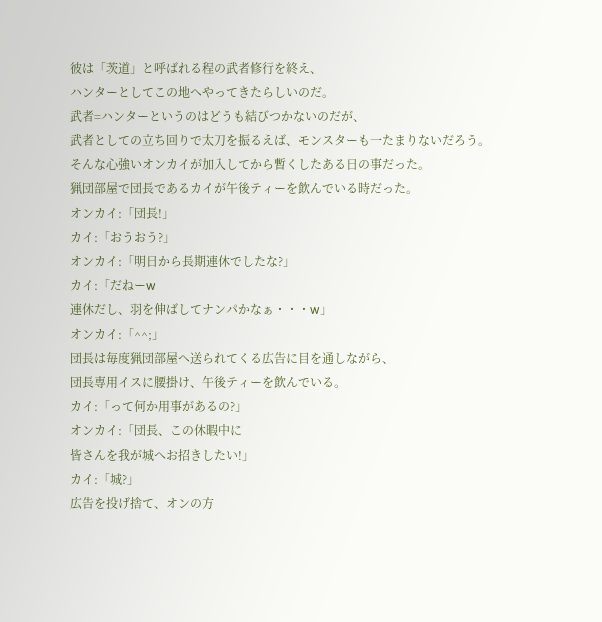彼は「茨道」と呼ばれる程の武者修行を終え、
ハンターとしてこの地へやってきたらしいのだ。
武者=ハンターというのはどうも結びつかないのだが、
武者としての立ち回りで太刀を振るえば、モンスターも一たまりないだろう。
そんな心強いオンカイが加入してから暫くしたある日の事だった。
猟団部屋で団長であるカイが午後ティーを飲んでいる時だった。
オンカイ:「団長!」
カイ:「おうおう?」
オンカイ:「明日から長期連休でしたな?」
カイ:「だねーw
連休だし、羽を伸ばしてナンパかなぁ・・・w」
オンカイ:「^^;」
団長は毎度猟団部屋へ送られてくる広告に目を通しながら、
団長専用イスに腰掛け、午後ティーを飲んでいる。
カイ:「って何か用事があるの?」
オンカイ:「団長、この休暇中に
皆さんを我が城へお招きしたい!」
カイ:「城?」
広告を投げ捨て、オンの方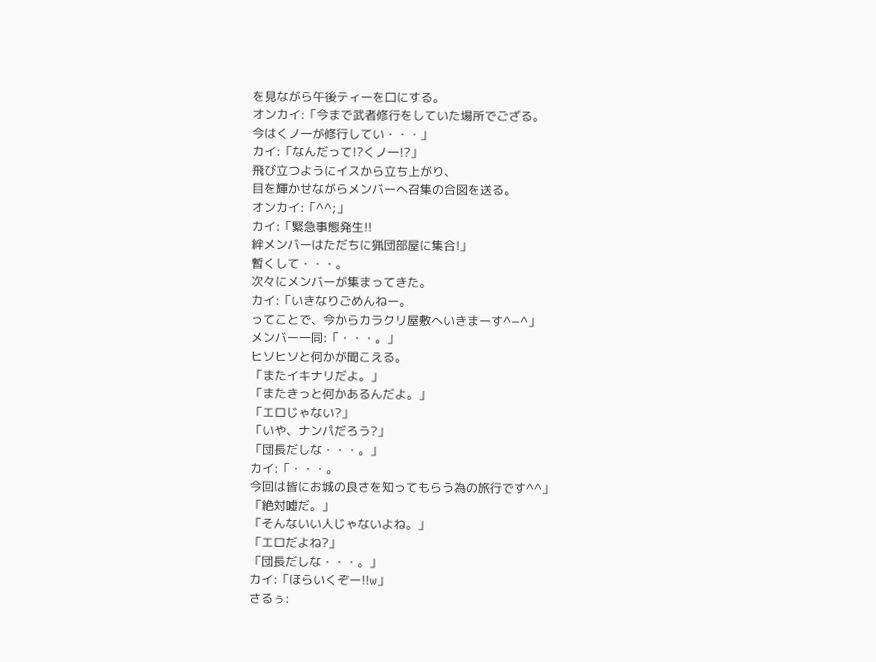を見ながら午後ティーを口にする。
オンカイ:「今まで武者修行をしていた場所でござる。
今はくノ一が修行してい・・・」
カイ:「なんだって!?くノ一!?」
飛び立つようにイスから立ち上がり、
目を輝かせながらメンバーへ召集の合図を送る。
オンカイ:「^^;」
カイ:「緊急事態発生!!
絆メンバーはただちに猟団部屋に集合!」
暫くして・・・。
次々にメンバーが集まってきた。
カイ:「いきなりごめんねー。
ってことで、今からカラクリ屋敷へいきまーす^−^」
メンバー一同:「・・・。」
ヒソヒソと何かが聞こえる。
「またイキナリだよ。」
「またきっと何かあるんだよ。」
「エロじゃない?」
「いや、ナンパだろう?」
「団長だしな・・・。」
カイ:「・・・。
今回は皆にお城の良さを知ってもらう為の旅行です^^」
「絶対嘘だ。」
「そんないい人じゃないよね。」
「エロだよね?」
「団長だしな・・・。」
カイ:「ほらいくぞー!!w」
さるぅ: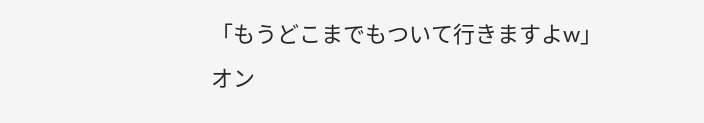「もうどこまでもついて行きますよw」
オン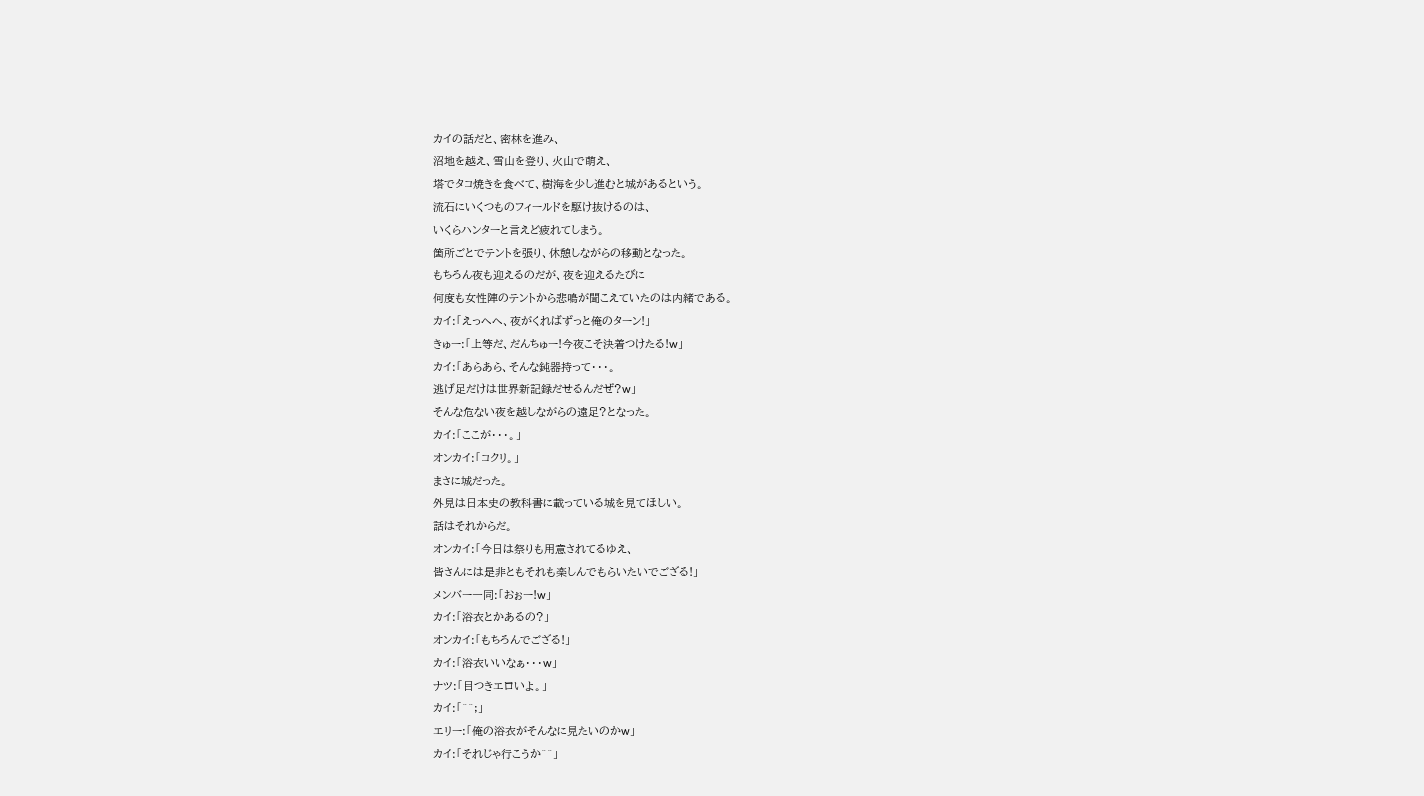カイの話だと、密林を進み、
沼地を越え、雪山を登り、火山で萌え、
塔でタコ焼きを食べて、樹海を少し進むと城があるという。
流石にいくつものフィールドを駆け抜けるのは、
いくらハンターと言えど疲れてしまう。
箇所ごとでテントを張り、休憩しながらの移動となった。
もちろん夜も迎えるのだが、夜を迎えるたびに
何度も女性陣のテントから悲鳴が聞こえていたのは内緒である。
カイ:「えっへへ、夜がくればずっと俺のターン!」
きゅー:「上等だ、だんちゅー!今夜こそ決着つけたる!w」
カイ:「あらあら、そんな鈍器持って・・・。
逃げ足だけは世界新記録だせるんだぜ?w」
そんな危ない夜を越しながらの遠足?となった。
カイ:「ここが・・・。」
オンカイ:「コクリ。」
まさに城だった。
外見は日本史の教科書に載っている城を見てほしい。
話はそれからだ。
オンカイ:「今日は祭りも用意されてるゆえ、
皆さんには是非ともそれも楽しんでもらいたいでござる!」
メンバー一同:「おぉー!w」
カイ:「浴衣とかあるの?」
オンカイ:「もちろんでござる!」
カイ:「浴衣いいなぁ・・・w」
ナツ:「目つきエロいよ。」
カイ:「^^;」
エリー:「俺の浴衣がそんなに見たいのかw」
カイ:「それじゃ行こうか^^」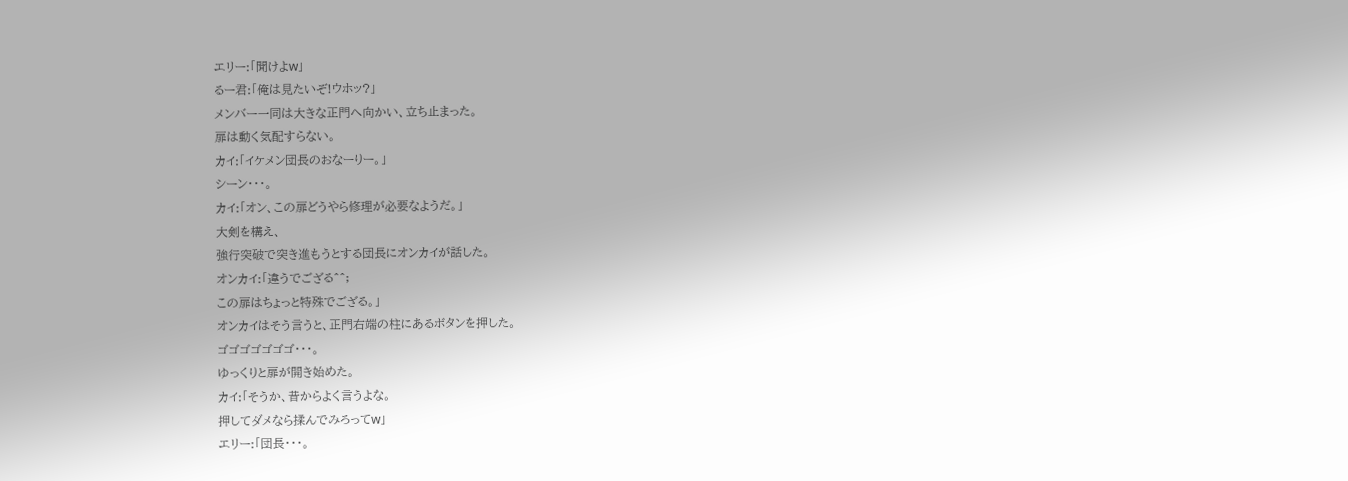エリー:「聞けよw」
るー君:「俺は見たいぞ!ウホッ?」
メンバー一同は大きな正門へ向かい、立ち止まった。
扉は動く気配すらない。
カイ:「イケメン団長のおなーりー。」
シーン・・・。
カイ:「オン、この扉どうやら修理が必要なようだ。」
大剣を構え、
強行突破で突き進もうとする団長にオンカイが話した。
オンカイ:「違うでござる^^;
この扉はちょっと特殊でござる。」
オンカイはそう言うと、正門右端の柱にあるボタンを押した。
ゴゴゴゴゴゴゴ・・・。
ゆっくりと扉が開き始めた。
カイ:「そうか、昔からよく言うよな。
押してダメなら揉んでみろってw」
エリー:「団長・・・。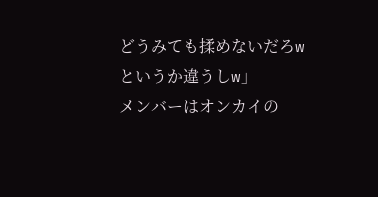どうみても揉めないだろw
というか違うしw」
メンバーはオンカイの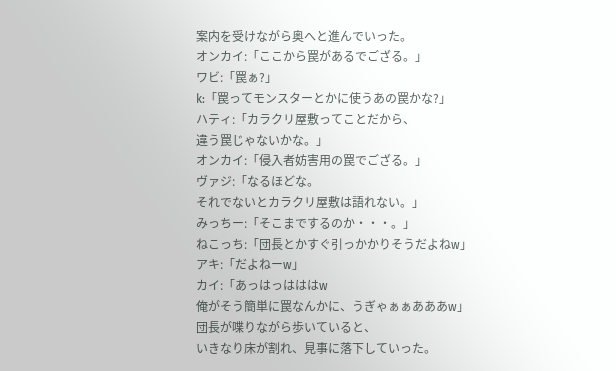案内を受けながら奥へと進んでいった。
オンカイ:「ここから罠があるでござる。」
ワビ:「罠ぁ?」
k:「罠ってモンスターとかに使うあの罠かな?」
ハティ:「カラクリ屋敷ってことだから、
違う罠じゃないかな。」
オンカイ:「侵入者妨害用の罠でござる。」
ヴァジ:「なるほどな。
それでないとカラクリ屋敷は語れない。」
みっちー:「そこまでするのか・・・。」
ねこっち:「団長とかすぐ引っかかりそうだよねw」
アキ:「だよねーw」
カイ:「あっはっはははw
俺がそう簡単に罠なんかに、うぎゃぁぁあああw」
団長が喋りながら歩いていると、
いきなり床が割れ、見事に落下していった。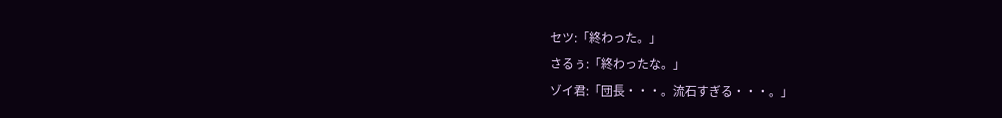セツ:「終わった。」
さるぅ:「終わったな。」
ゾイ君:「団長・・・。流石すぎる・・・。」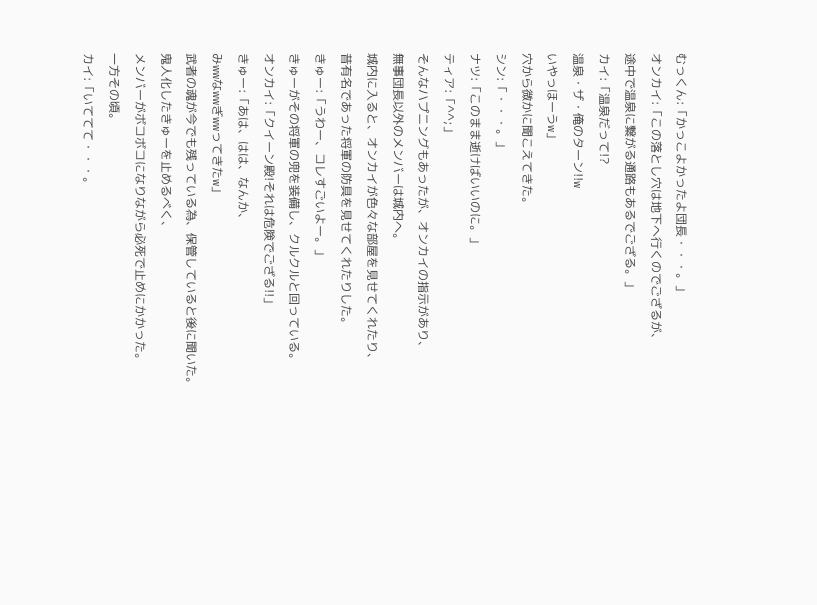むっくん:「かっこよかったよ団長・・・。」
オンカイ:「この落とし穴は地下へ行くのでござるが、
途中で温泉に繋がる通路もあるでござる。」
カイ:「温泉だって!?
温泉・ザ・俺のターン!!w
いやっほーうw」
穴から微かに聞こえてきた。
シン:「・・・。」
ナツ:「このまま逝けばいいのに。」
ティア:「^^;」
そんなハプニングもあったが、オンカイの指示があり、
無事団長以外のメンバーは城内へ。
城内に入ると、オンカイが色々な部屋を見せてくれたり、
昔有名であった将軍の防具を見せてくれたりした。
きゅー:「うわー、コレすごいよー。」
きゅーがその将軍の兜を装備し、クルクルと回っている。
オンカイ:「クイーン殿!それは危険でござる!!」
きゅー:「あは、はは、なんか、
みwwなwwぎwwってきたw」
武者の魂が今でも残っている為、保管していると後に聞いた。
鬼人化したきゅーを止めるべく、
メンバーがボコボコになりながら必死で止めにかかった。
一方その頃。
カイ:「いててて・・・。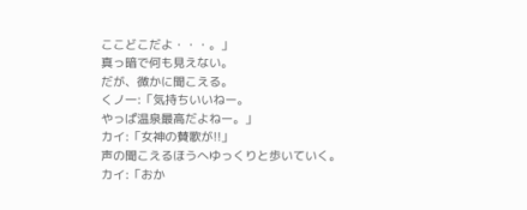ここどこだよ・・・。」
真っ暗で何も見えない。
だが、微かに聞こえる。
くノ一:「気持ちいいねー。
やっぱ温泉最高だよねー。」
カイ:「女神の賛歌が!!」
声の聞こえるほうへゆっくりと歩いていく。
カイ:「おか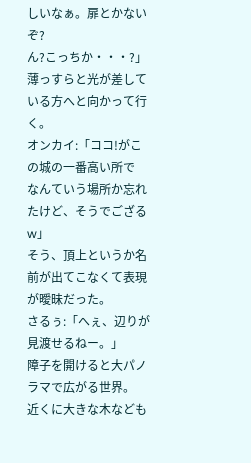しいなぁ。扉とかないぞ?
ん?こっちか・・・?」
薄っすらと光が差している方へと向かって行く。
オンカイ:「ココ!がこの城の一番高い所で
なんていう場所か忘れたけど、そうでござるw」
そう、頂上というか名前が出てこなくて表現が曖昧だった。
さるぅ:「へぇ、辺りが見渡せるねー。」
障子を開けると大パノラマで広がる世界。
近くに大きな木なども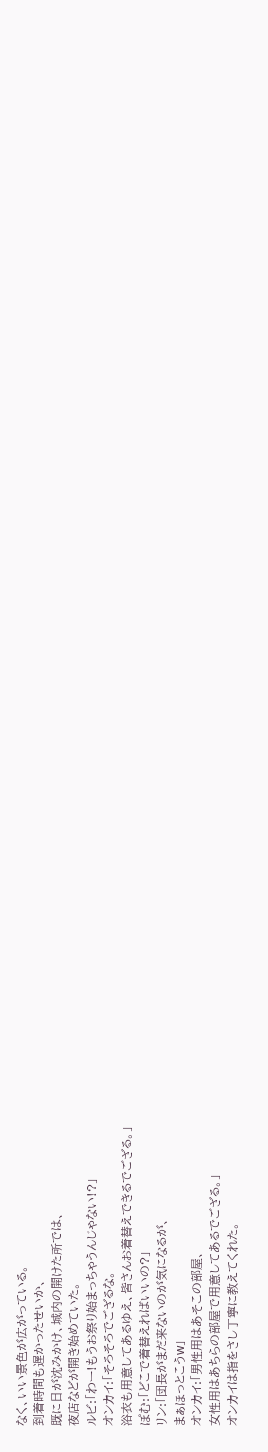なく、いい景色が広がっている。
到着時間も遅かったせいか、
既に日が沈みかけ、城内の開けた所では、
夜店などが開き始めていた。
ルビ:「わー!もうお祭り始まっちゃうんじゃない!?」
オンカイ:「そろそろでござるな。
浴衣も用意してあるゆえ、皆さんお着替えできるでござる。」
ぽむ:「どこで着替えればいいの?」
リン:「団長がまだ来ないのが気になるが、
まぁほっとこうw」
オンカイ:「男性用はあそこの部屋、
女性用はあちらの部屋で用意してあるでござる。」
オンカイは指をさし丁寧に教えてくれた。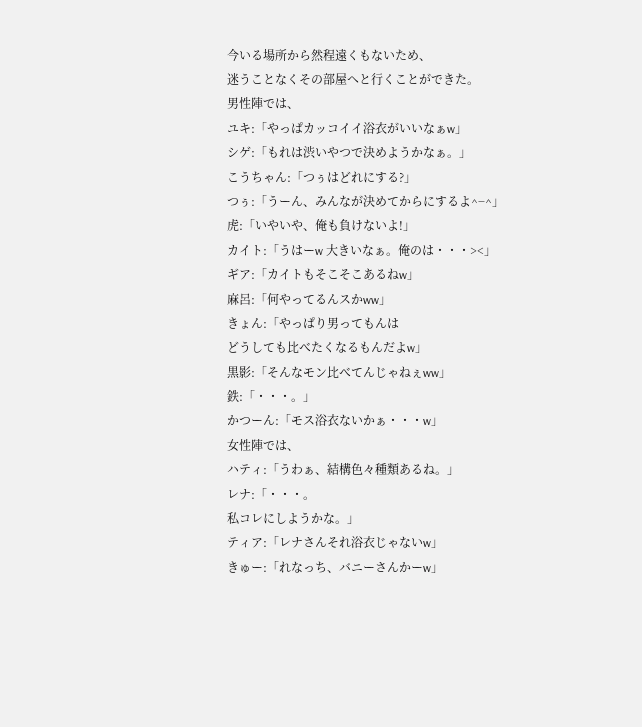今いる場所から然程遠くもないため、
迷うことなくその部屋へと行くことができた。
男性陣では、
ユキ:「やっぱカッコイイ浴衣がいいなぁw」
シゲ:「もれは渋いやつで決めようかなぁ。」
こうちゃん:「つぅはどれにする?」
つぅ:「うーん、みんなが決めてからにするよ^−^」
虎:「いやいや、俺も負けないよ!」
カイト:「うはーw 大きいなぁ。俺のは・・・><」
ギア:「カイトもそこそこあるねw」
麻呂:「何やってるんスかww」
きょん:「やっぱり男ってもんは
どうしても比べたくなるもんだよw」
黒影:「そんなモン比べてんじゃねぇww」
鉄:「・・・。」
かつーん:「モス浴衣ないかぁ・・・w」
女性陣では、
ハティ:「うわぁ、結構色々種類あるね。」
レナ:「・・・。
私コレにしようかな。」
ティア:「レナさんそれ浴衣じゃないw」
きゅー:「れなっち、バニーさんかーw」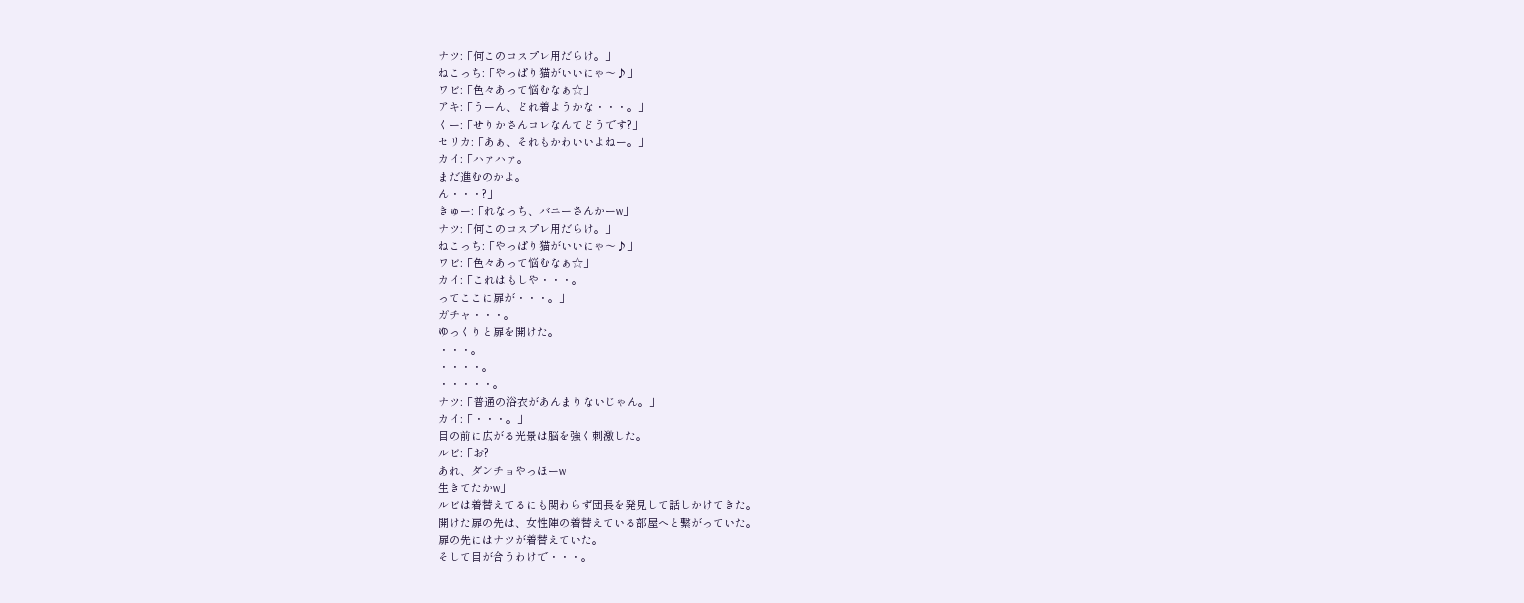ナツ:「何このコスプレ用だらけ。」
ねこっち:「やっぱり猫がいいにゃ〜♪」
ワビ:「色々あって悩むなぁ☆」
アキ:「うーん、どれ着ようかな・・・。」
くー:「せりかさんコレなんてどうです?」
セリカ:「あぁ、それもかわいいよねー。」
カイ:「ハァハァ。
まだ進むのかよ。
ん・・・?」
きゅー:「れなっち、バニーさんかーw」
ナツ:「何このコスプレ用だらけ。」
ねこっち:「やっぱり猫がいいにゃ〜♪」
ワビ:「色々あって悩むなぁ☆」
カイ:「これはもしや・・・。
ってここに扉が・・・。」
ガチャ・・・。
ゆっくりと扉を開けた。
・・・。
・・・・。
・・・・・。
ナツ:「普通の浴衣があんまりないじゃん。」
カイ:「・・・。」
目の前に広がる光景は脳を強く刺激した。
ルビ:「お?
あれ、ダンチョやっほーw
生きてたかw」
ルビは着替えてるにも関わらず団長を発見して話しかけてきた。
開けた扉の先は、女性陣の着替えている部屋へと繋がっていた。
扉の先にはナツが着替えていた。
そして目が合うわけで・・・。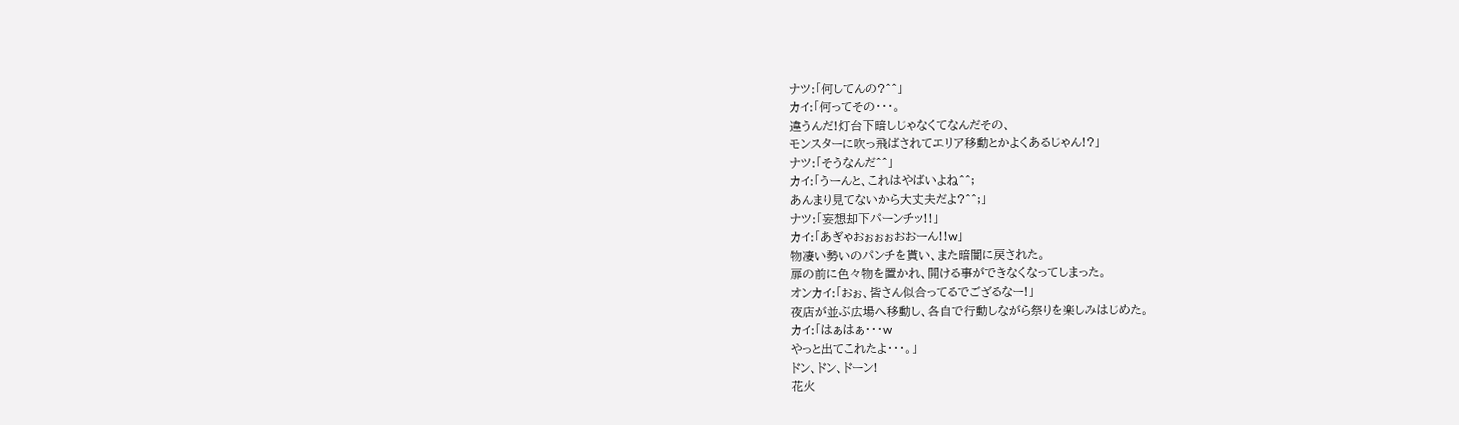ナツ:「何してんの?^^」
カイ:「何ってその・・・。
違うんだ!灯台下暗しじゃなくてなんだその、
モンスターに吹っ飛ばされてエリア移動とかよくあるじゃん!?」
ナツ:「そうなんだ^^」
カイ:「うーんと、これはやばいよね^^;
あんまり見てないから大丈夫だよ?^^;」
ナツ:「妄想却下パーンチッ!!」
カイ:「あぎゃおぉぉぉおおーん!!w」
物凄い勢いのパンチを貰い、また暗闇に戻された。
扉の前に色々物を置かれ、開ける事ができなくなってしまった。
オンカイ:「おぉ、皆さん似合ってるでござるなー!」
夜店が並ぶ広場へ移動し、各自で行動しながら祭りを楽しみはじめた。
カイ:「はぁはぁ・・・w
やっと出てこれたよ・・・。」
ドン、ドン、ドーン!
花火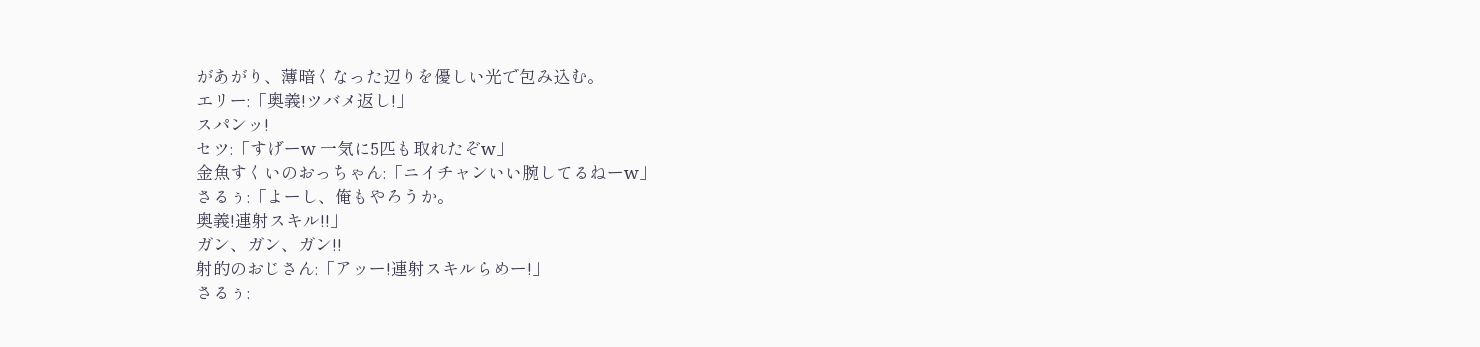があがり、薄暗くなった辺りを優しい光で包み込む。
エリー:「奥義!ツバメ返し!」
スパンッ!
セツ:「すげーw 一気に5匹も取れたぞw」
金魚すくいのおっちゃん:「ニイチャンいい腕してるねーw」
さるぅ:「よーし、俺もやろうか。
奥義!連射スキル!!」
ガン、ガン、ガン!!
射的のおじさん:「アッー!連射スキルらめー!」
さるぅ: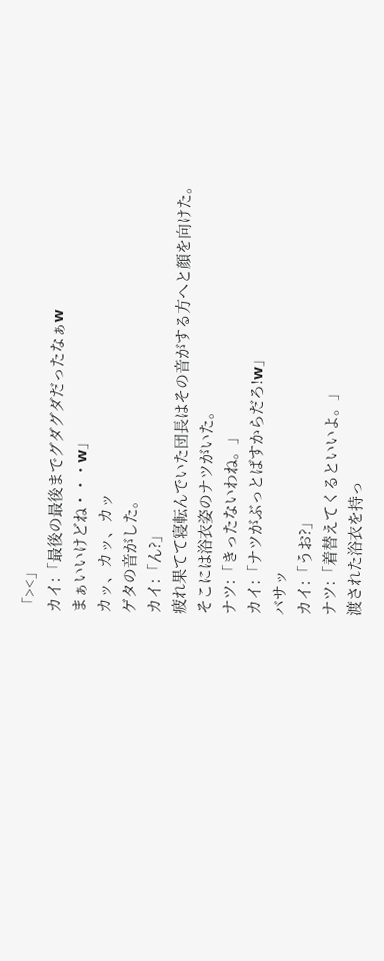「><」
カイ:「最後の最後までグダグダだったなぁw
まぁいいけどね・・・w」
カッ、カッ、カッ
ゲタの音がした。
カイ:「ん?」
疲れ果てて寝転んでいた団長はその音がする方へと顔を向けた。
そこには浴衣姿のナツがいた。
ナツ:「きったないわね。」
カイ:「ナツがぶっとばすからだろ!w」
バサッ
カイ:「うお?」
ナツ:「着替えてくるといいよ。」
渡された浴衣を持っ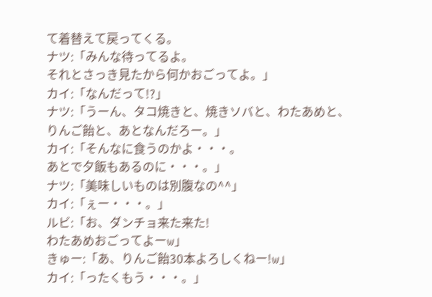て着替えて戻ってくる。
ナツ:「みんな待ってるよ。
それとさっき見たから何かおごってよ。」
カイ:「なんだって!?」
ナツ:「うーん、タコ焼きと、焼きソバと、わたあめと、
りんご飴と、あとなんだろー。」
カイ:「そんなに食うのかよ・・・。
あとで夕飯もあるのに・・・。」
ナツ:「美味しいものは別腹なの^^」
カイ:「ぇー・・・。」
ルビ:「お、ダンチョ来た来た!
わたあめおごってよーw」
きゅー:「あ、りんご飴30本よろしくねー!w」
カイ:「ったくもう・・・。」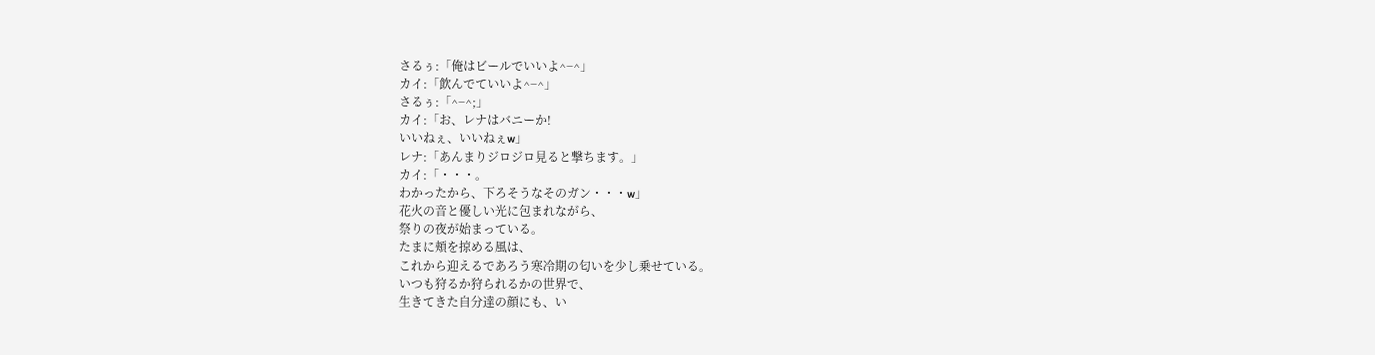さるぅ:「俺はビールでいいよ^−^」
カイ:「飲んでていいよ^−^」
さるぅ:「^−^;」
カイ:「お、レナはバニーか!
いいねぇ、いいねぇw」
レナ:「あんまりジロジロ見ると撃ちます。」
カイ:「・・・。
わかったから、下ろそうなそのガン・・・w」
花火の音と優しい光に包まれながら、
祭りの夜が始まっている。
たまに頬を掠める風は、
これから迎えるであろう寒冷期の匂いを少し乗せている。
いつも狩るか狩られるかの世界で、
生きてきた自分達の顔にも、い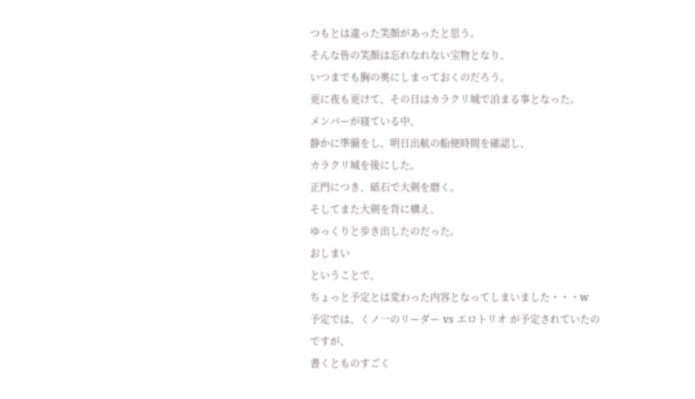つもとは違った笑顔があったと思う。
そんな皆の笑顔は忘れなれない宝物となり、
いつまでも胸の奥にしまっておくのだろう。
更に夜も更けて、その日はカラクリ城で泊まる事となった。
メンバーが寝ている中、
静かに準備をし、明日出航の船便時間を確認し、
カラクリ城を後にした。
正門につき、砥石で大剣を磨く。
そしてまた大剣を背に構え、
ゆっくりと歩き出したのだった。
おしまい
ということで、
ちょっと予定とは変わった内容となってしまいました・・・w
予定では、くノ一のリーダー vs エロトリオ が予定されていたのですが、
書くとものすごく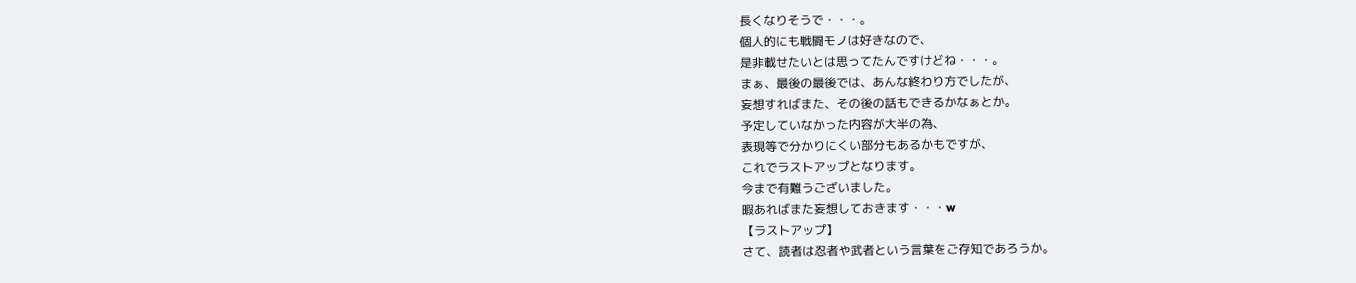長くなりそうで・・・。
個人的にも戦闘モノは好きなので、
是非載せたいとは思ってたんですけどね・・・。
まぁ、最後の最後では、あんな終わり方でしたが、
妄想すればまた、その後の話もできるかなぁとか。
予定していなかった内容が大半の為、
表現等で分かりにくい部分もあるかもですが、
これでラストアップとなります。
今まで有難うございました。
暇あればまた妄想しておきます・・・w
【ラストアップ】
さて、読者は忍者や武者という言葉をご存知であろうか。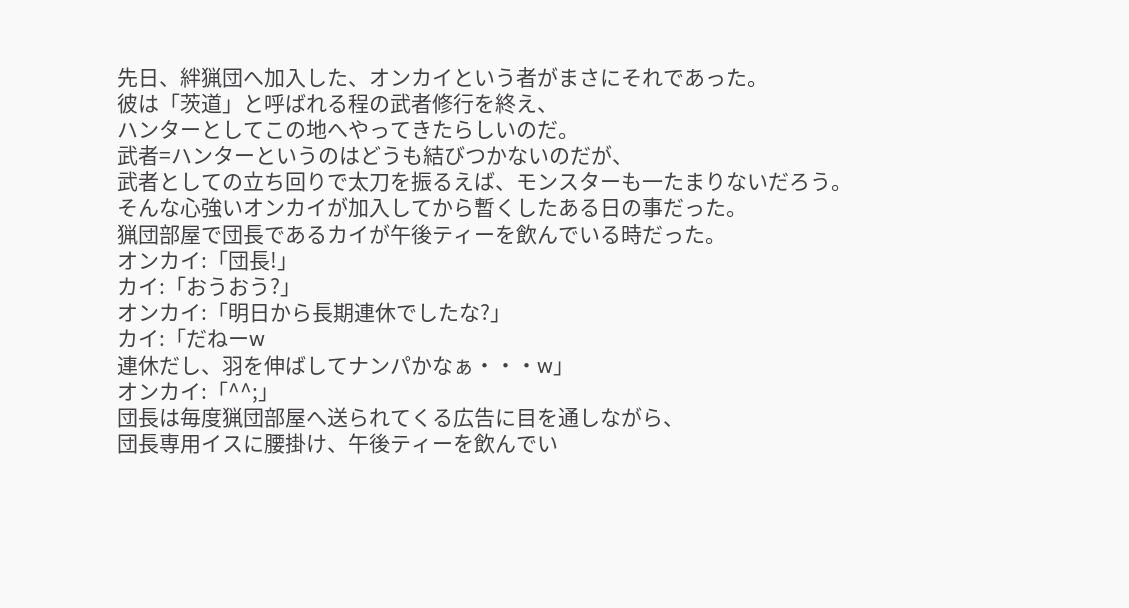先日、絆猟団へ加入した、オンカイという者がまさにそれであった。
彼は「茨道」と呼ばれる程の武者修行を終え、
ハンターとしてこの地へやってきたらしいのだ。
武者=ハンターというのはどうも結びつかないのだが、
武者としての立ち回りで太刀を振るえば、モンスターも一たまりないだろう。
そんな心強いオンカイが加入してから暫くしたある日の事だった。
猟団部屋で団長であるカイが午後ティーを飲んでいる時だった。
オンカイ:「団長!」
カイ:「おうおう?」
オンカイ:「明日から長期連休でしたな?」
カイ:「だねーw
連休だし、羽を伸ばしてナンパかなぁ・・・w」
オンカイ:「^^;」
団長は毎度猟団部屋へ送られてくる広告に目を通しながら、
団長専用イスに腰掛け、午後ティーを飲んでい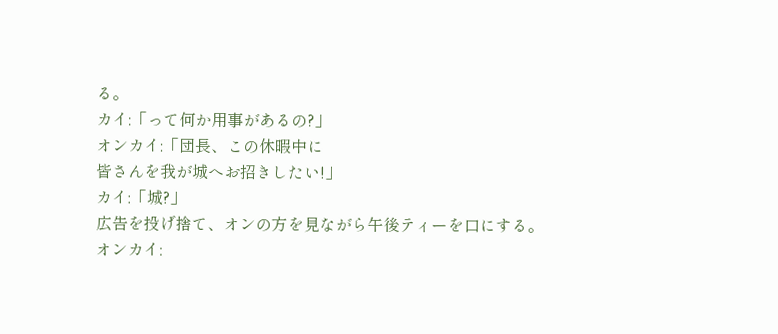る。
カイ:「って何か用事があるの?」
オンカイ:「団長、この休暇中に
皆さんを我が城へお招きしたい!」
カイ:「城?」
広告を投げ捨て、オンの方を見ながら午後ティーを口にする。
オンカイ: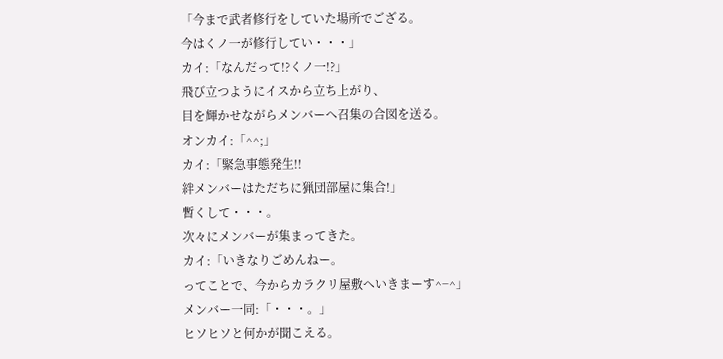「今まで武者修行をしていた場所でござる。
今はくノ一が修行してい・・・」
カイ:「なんだって!?くノ一!?」
飛び立つようにイスから立ち上がり、
目を輝かせながらメンバーへ召集の合図を送る。
オンカイ:「^^;」
カイ:「緊急事態発生!!
絆メンバーはただちに猟団部屋に集合!」
暫くして・・・。
次々にメンバーが集まってきた。
カイ:「いきなりごめんねー。
ってことで、今からカラクリ屋敷へいきまーす^−^」
メンバー一同:「・・・。」
ヒソヒソと何かが聞こえる。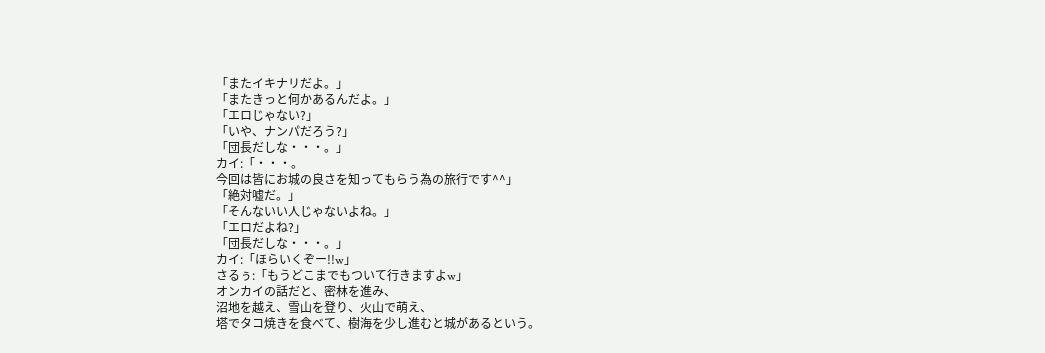「またイキナリだよ。」
「またきっと何かあるんだよ。」
「エロじゃない?」
「いや、ナンパだろう?」
「団長だしな・・・。」
カイ:「・・・。
今回は皆にお城の良さを知ってもらう為の旅行です^^」
「絶対嘘だ。」
「そんないい人じゃないよね。」
「エロだよね?」
「団長だしな・・・。」
カイ:「ほらいくぞー!!w」
さるぅ:「もうどこまでもついて行きますよw」
オンカイの話だと、密林を進み、
沼地を越え、雪山を登り、火山で萌え、
塔でタコ焼きを食べて、樹海を少し進むと城があるという。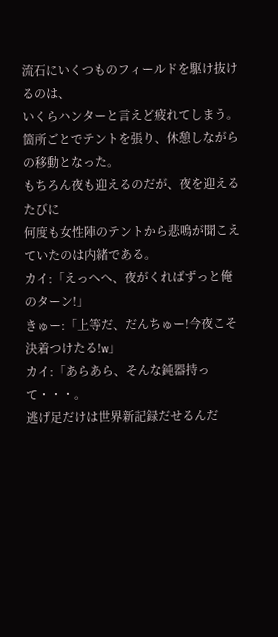流石にいくつものフィールドを駆け抜けるのは、
いくらハンターと言えど疲れてしまう。
箇所ごとでテントを張り、休憩しながらの移動となった。
もちろん夜も迎えるのだが、夜を迎えるたびに
何度も女性陣のテントから悲鳴が聞こえていたのは内緒である。
カイ:「えっへへ、夜がくればずっと俺のターン!」
きゅー:「上等だ、だんちゅー!今夜こそ決着つけたる!w」
カイ:「あらあら、そんな鈍器持って・・・。
逃げ足だけは世界新記録だせるんだ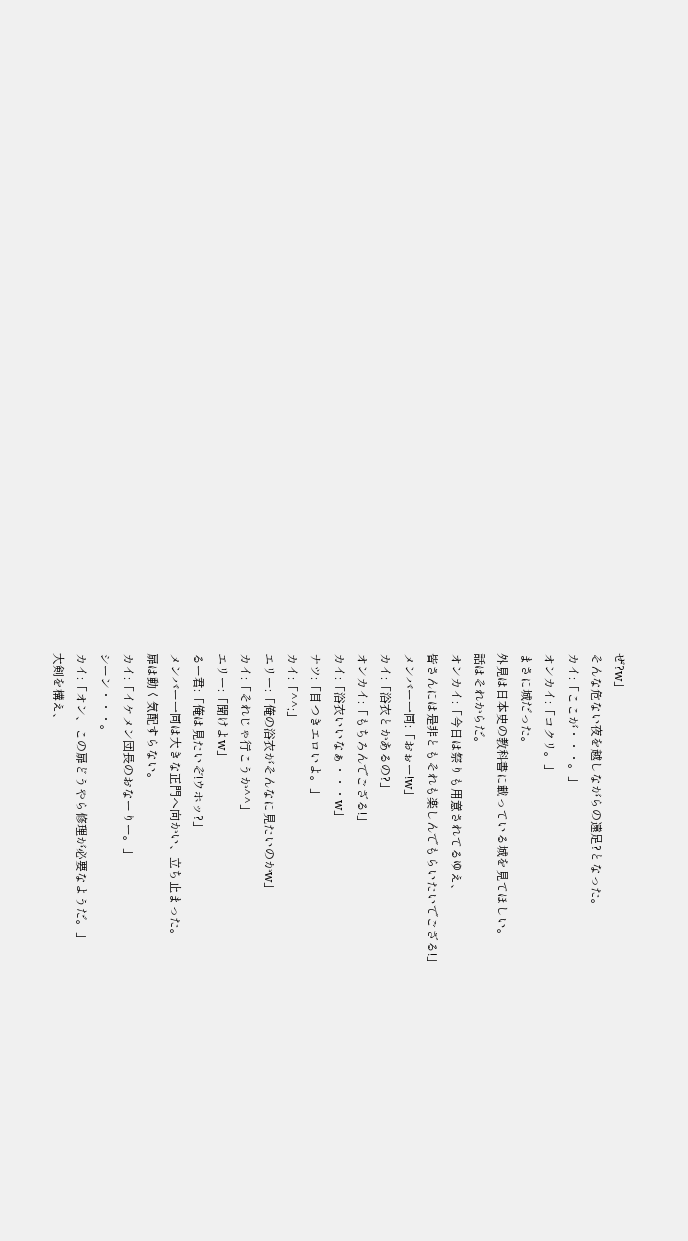ぜ?w」
そんな危ない夜を越しながらの遠足?となった。
カイ:「ここが・・・。」
オンカイ:「コクリ。」
まさに城だった。
外見は日本史の教科書に載っている城を見てほしい。
話はそれからだ。
オンカイ:「今日は祭りも用意されてるゆえ、
皆さんには是非ともそれも楽しんでもらいたいでござる!」
メンバー一同:「おぉー!w」
カイ:「浴衣とかあるの?」
オンカイ:「もちろんでござる!」
カイ:「浴衣いいなぁ・・・w」
ナツ:「目つきエロいよ。」
カイ:「^^;」
エリー:「俺の浴衣がそんなに見たいのかw」
カイ:「それじゃ行こうか^^」
エリー:「聞けよw」
るー君:「俺は見たいぞ!ウホッ?」
メンバー一同は大きな正門へ向かい、立ち止まった。
扉は動く気配すらない。
カイ:「イケメン団長のおなーりー。」
シーン・・・。
カイ:「オン、この扉どうやら修理が必要なようだ。」
大剣を構え、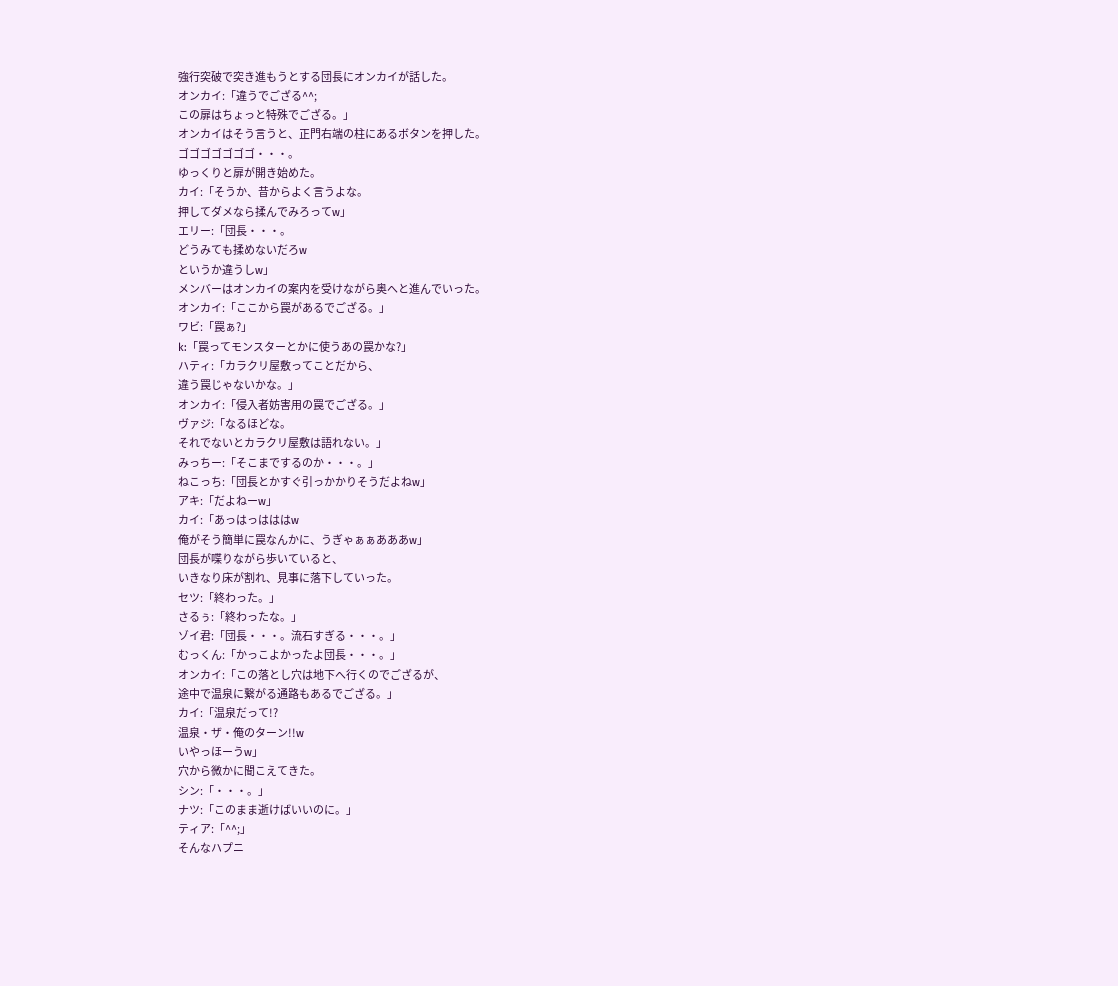強行突破で突き進もうとする団長にオンカイが話した。
オンカイ:「違うでござる^^;
この扉はちょっと特殊でござる。」
オンカイはそう言うと、正門右端の柱にあるボタンを押した。
ゴゴゴゴゴゴゴ・・・。
ゆっくりと扉が開き始めた。
カイ:「そうか、昔からよく言うよな。
押してダメなら揉んでみろってw」
エリー:「団長・・・。
どうみても揉めないだろw
というか違うしw」
メンバーはオンカイの案内を受けながら奥へと進んでいった。
オンカイ:「ここから罠があるでござる。」
ワビ:「罠ぁ?」
k:「罠ってモンスターとかに使うあの罠かな?」
ハティ:「カラクリ屋敷ってことだから、
違う罠じゃないかな。」
オンカイ:「侵入者妨害用の罠でござる。」
ヴァジ:「なるほどな。
それでないとカラクリ屋敷は語れない。」
みっちー:「そこまでするのか・・・。」
ねこっち:「団長とかすぐ引っかかりそうだよねw」
アキ:「だよねーw」
カイ:「あっはっはははw
俺がそう簡単に罠なんかに、うぎゃぁぁあああw」
団長が喋りながら歩いていると、
いきなり床が割れ、見事に落下していった。
セツ:「終わった。」
さるぅ:「終わったな。」
ゾイ君:「団長・・・。流石すぎる・・・。」
むっくん:「かっこよかったよ団長・・・。」
オンカイ:「この落とし穴は地下へ行くのでござるが、
途中で温泉に繋がる通路もあるでござる。」
カイ:「温泉だって!?
温泉・ザ・俺のターン!!w
いやっほーうw」
穴から微かに聞こえてきた。
シン:「・・・。」
ナツ:「このまま逝けばいいのに。」
ティア:「^^;」
そんなハプニ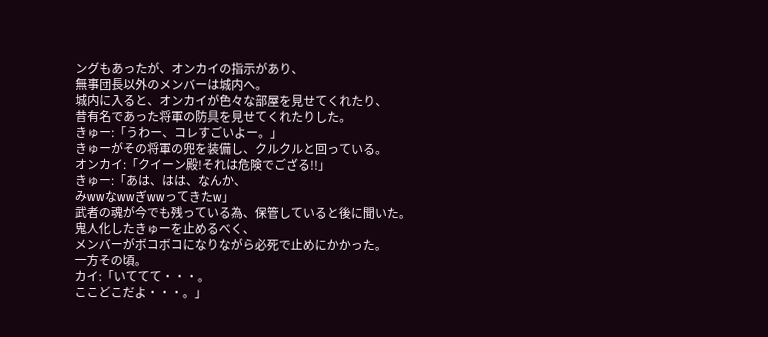ングもあったが、オンカイの指示があり、
無事団長以外のメンバーは城内へ。
城内に入ると、オンカイが色々な部屋を見せてくれたり、
昔有名であった将軍の防具を見せてくれたりした。
きゅー:「うわー、コレすごいよー。」
きゅーがその将軍の兜を装備し、クルクルと回っている。
オンカイ:「クイーン殿!それは危険でござる!!」
きゅー:「あは、はは、なんか、
みwwなwwぎwwってきたw」
武者の魂が今でも残っている為、保管していると後に聞いた。
鬼人化したきゅーを止めるべく、
メンバーがボコボコになりながら必死で止めにかかった。
一方その頃。
カイ:「いててて・・・。
ここどこだよ・・・。」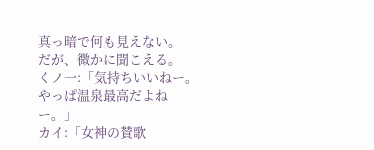真っ暗で何も見えない。
だが、微かに聞こえる。
くノ一:「気持ちいいねー。
やっぱ温泉最高だよねー。」
カイ:「女神の賛歌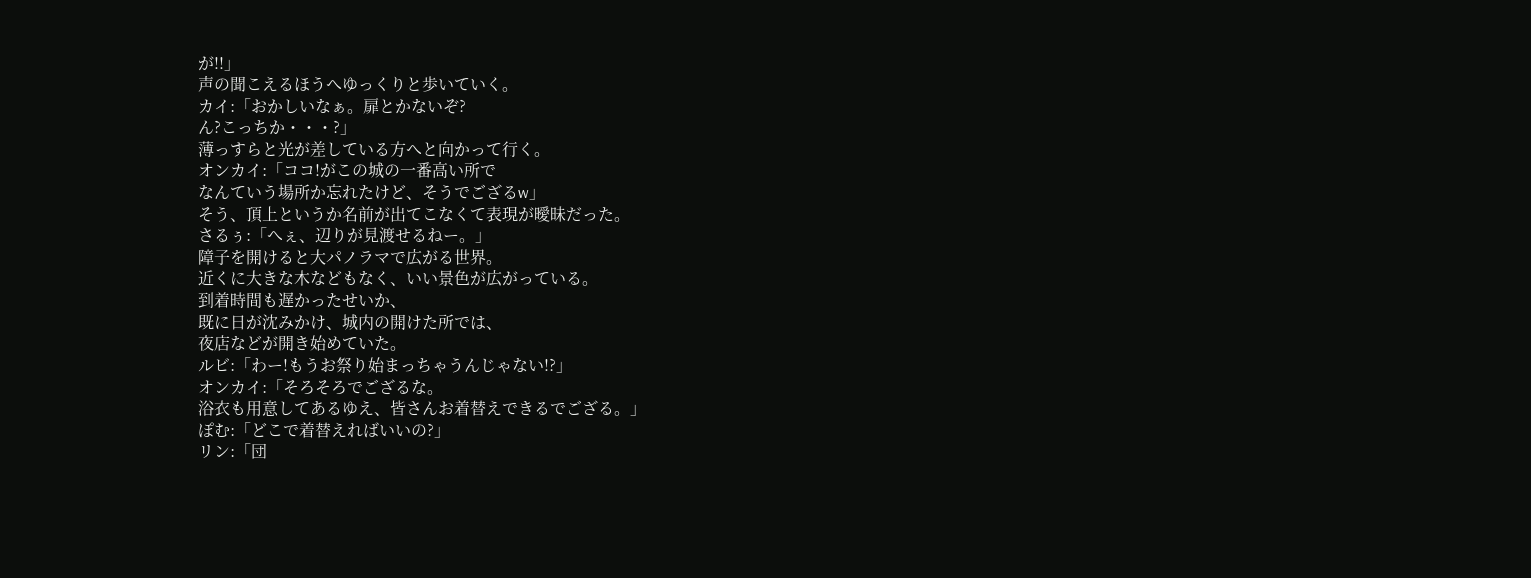が!!」
声の聞こえるほうへゆっくりと歩いていく。
カイ:「おかしいなぁ。扉とかないぞ?
ん?こっちか・・・?」
薄っすらと光が差している方へと向かって行く。
オンカイ:「ココ!がこの城の一番高い所で
なんていう場所か忘れたけど、そうでござるw」
そう、頂上というか名前が出てこなくて表現が曖昧だった。
さるぅ:「へぇ、辺りが見渡せるねー。」
障子を開けると大パノラマで広がる世界。
近くに大きな木などもなく、いい景色が広がっている。
到着時間も遅かったせいか、
既に日が沈みかけ、城内の開けた所では、
夜店などが開き始めていた。
ルビ:「わー!もうお祭り始まっちゃうんじゃない!?」
オンカイ:「そろそろでござるな。
浴衣も用意してあるゆえ、皆さんお着替えできるでござる。」
ぽむ:「どこで着替えればいいの?」
リン:「団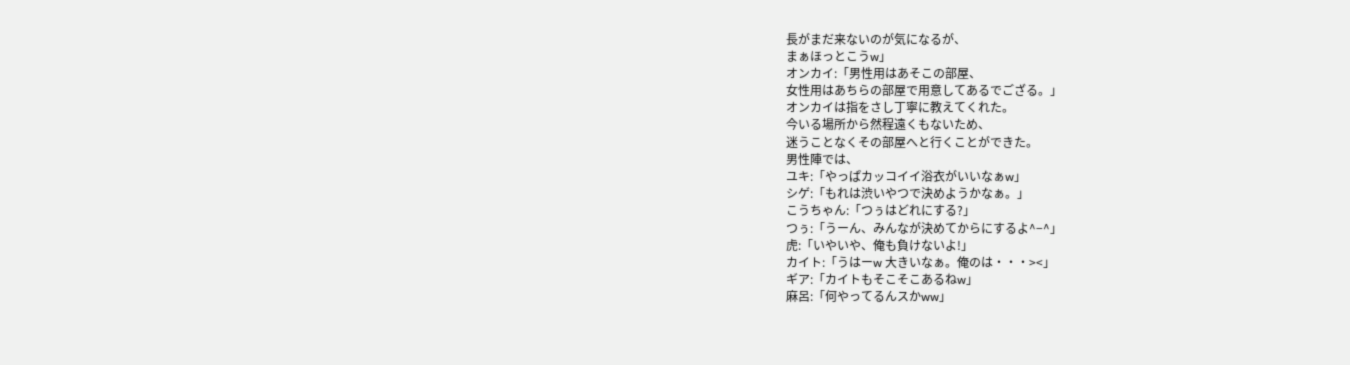長がまだ来ないのが気になるが、
まぁほっとこうw」
オンカイ:「男性用はあそこの部屋、
女性用はあちらの部屋で用意してあるでござる。」
オンカイは指をさし丁寧に教えてくれた。
今いる場所から然程遠くもないため、
迷うことなくその部屋へと行くことができた。
男性陣では、
ユキ:「やっぱカッコイイ浴衣がいいなぁw」
シゲ:「もれは渋いやつで決めようかなぁ。」
こうちゃん:「つぅはどれにする?」
つぅ:「うーん、みんなが決めてからにするよ^−^」
虎:「いやいや、俺も負けないよ!」
カイト:「うはーw 大きいなぁ。俺のは・・・><」
ギア:「カイトもそこそこあるねw」
麻呂:「何やってるんスかww」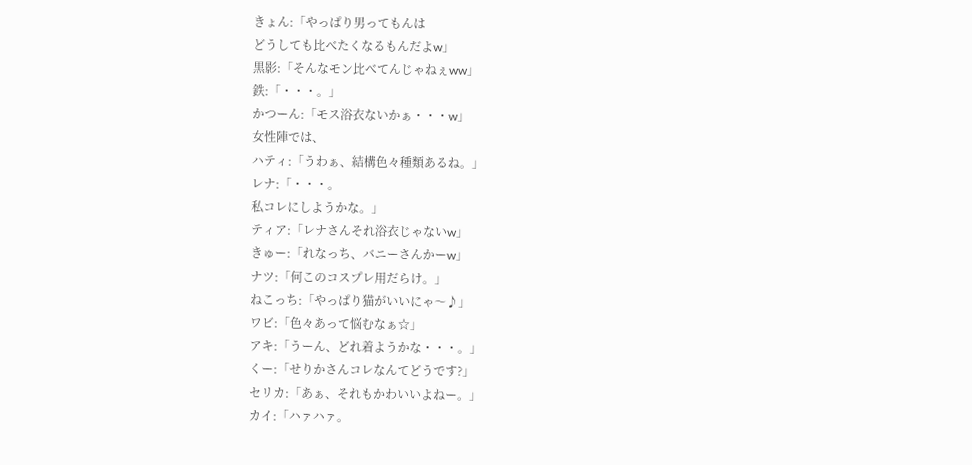きょん:「やっぱり男ってもんは
どうしても比べたくなるもんだよw」
黒影:「そんなモン比べてんじゃねぇww」
鉄:「・・・。」
かつーん:「モス浴衣ないかぁ・・・w」
女性陣では、
ハティ:「うわぁ、結構色々種類あるね。」
レナ:「・・・。
私コレにしようかな。」
ティア:「レナさんそれ浴衣じゃないw」
きゅー:「れなっち、バニーさんかーw」
ナツ:「何このコスプレ用だらけ。」
ねこっち:「やっぱり猫がいいにゃ〜♪」
ワビ:「色々あって悩むなぁ☆」
アキ:「うーん、どれ着ようかな・・・。」
くー:「せりかさんコレなんてどうです?」
セリカ:「あぁ、それもかわいいよねー。」
カイ:「ハァハァ。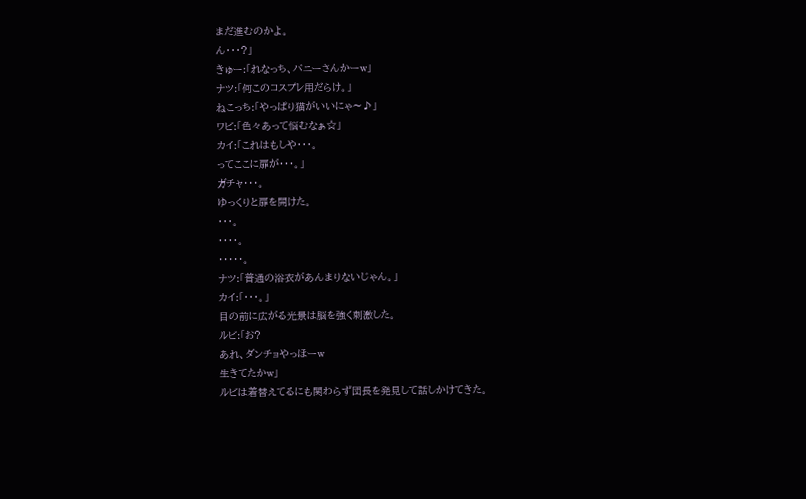まだ進むのかよ。
ん・・・?」
きゅー:「れなっち、バニーさんかーw」
ナツ:「何このコスプレ用だらけ。」
ねこっち:「やっぱり猫がいいにゃ〜♪」
ワビ:「色々あって悩むなぁ☆」
カイ:「これはもしや・・・。
ってここに扉が・・・。」
ガチャ・・・。
ゆっくりと扉を開けた。
・・・。
・・・・。
・・・・・。
ナツ:「普通の浴衣があんまりないじゃん。」
カイ:「・・・。」
目の前に広がる光景は脳を強く刺激した。
ルビ:「お?
あれ、ダンチョやっほーw
生きてたかw」
ルビは着替えてるにも関わらず団長を発見して話しかけてきた。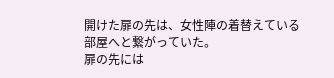開けた扉の先は、女性陣の着替えている部屋へと繋がっていた。
扉の先には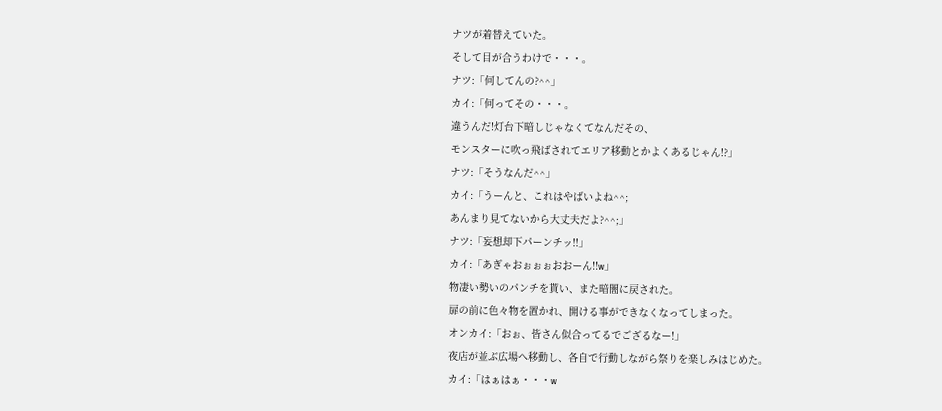ナツが着替えていた。
そして目が合うわけで・・・。
ナツ:「何してんの?^^」
カイ:「何ってその・・・。
違うんだ!灯台下暗しじゃなくてなんだその、
モンスターに吹っ飛ばされてエリア移動とかよくあるじゃん!?」
ナツ:「そうなんだ^^」
カイ:「うーんと、これはやばいよね^^;
あんまり見てないから大丈夫だよ?^^;」
ナツ:「妄想却下パーンチッ!!」
カイ:「あぎゃおぉぉぉおおーん!!w」
物凄い勢いのパンチを貰い、また暗闇に戻された。
扉の前に色々物を置かれ、開ける事ができなくなってしまった。
オンカイ:「おぉ、皆さん似合ってるでござるなー!」
夜店が並ぶ広場へ移動し、各自で行動しながら祭りを楽しみはじめた。
カイ:「はぁはぁ・・・w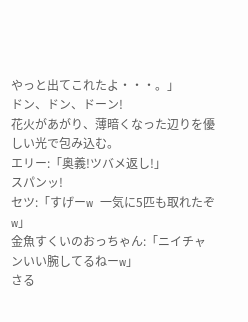やっと出てこれたよ・・・。」
ドン、ドン、ドーン!
花火があがり、薄暗くなった辺りを優しい光で包み込む。
エリー:「奥義!ツバメ返し!」
スパンッ!
セツ:「すげーw 一気に5匹も取れたぞw」
金魚すくいのおっちゃん:「ニイチャンいい腕してるねーw」
さる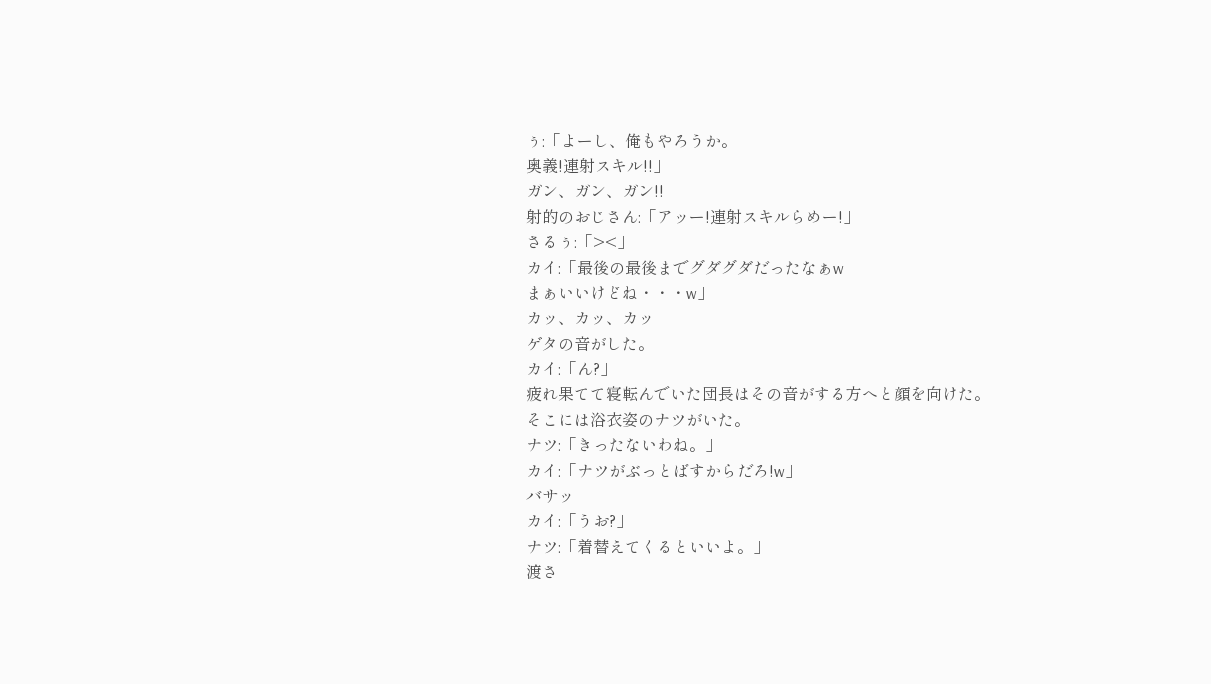ぅ:「よーし、俺もやろうか。
奥義!連射スキル!!」
ガン、ガン、ガン!!
射的のおじさん:「アッー!連射スキルらめー!」
さるぅ:「><」
カイ:「最後の最後までグダグダだったなぁw
まぁいいけどね・・・w」
カッ、カッ、カッ
ゲタの音がした。
カイ:「ん?」
疲れ果てて寝転んでいた団長はその音がする方へと顔を向けた。
そこには浴衣姿のナツがいた。
ナツ:「きったないわね。」
カイ:「ナツがぶっとばすからだろ!w」
バサッ
カイ:「うお?」
ナツ:「着替えてくるといいよ。」
渡さ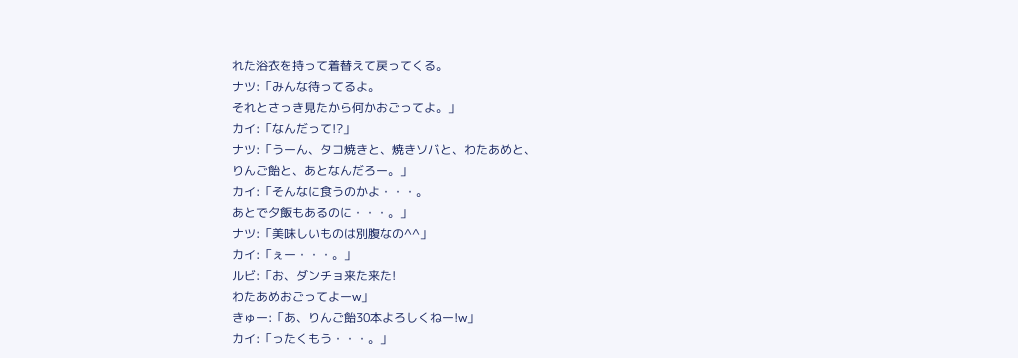れた浴衣を持って着替えて戻ってくる。
ナツ:「みんな待ってるよ。
それとさっき見たから何かおごってよ。」
カイ:「なんだって!?」
ナツ:「うーん、タコ焼きと、焼きソバと、わたあめと、
りんご飴と、あとなんだろー。」
カイ:「そんなに食うのかよ・・・。
あとで夕飯もあるのに・・・。」
ナツ:「美味しいものは別腹なの^^」
カイ:「ぇー・・・。」
ルビ:「お、ダンチョ来た来た!
わたあめおごってよーw」
きゅー:「あ、りんご飴30本よろしくねー!w」
カイ:「ったくもう・・・。」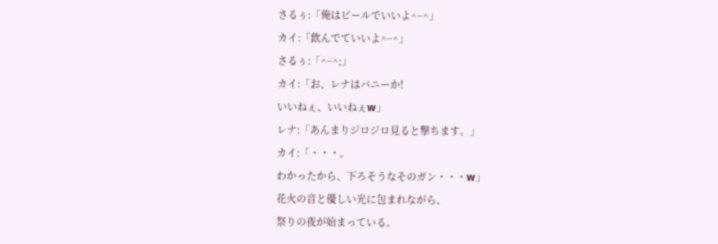さるぅ:「俺はビールでいいよ^−^」
カイ:「飲んでていいよ^−^」
さるぅ:「^−^;」
カイ:「お、レナはバニーか!
いいねぇ、いいねぇw」
レナ:「あんまりジロジロ見ると撃ちます。」
カイ:「・・・。
わかったから、下ろそうなそのガン・・・w」
花火の音と優しい光に包まれながら、
祭りの夜が始まっている。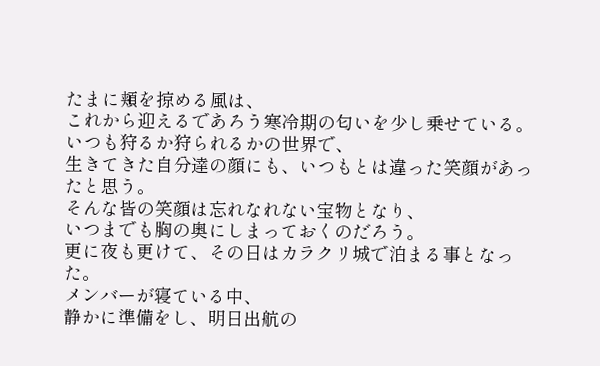たまに頬を掠める風は、
これから迎えるであろう寒冷期の匂いを少し乗せている。
いつも狩るか狩られるかの世界で、
生きてきた自分達の顔にも、いつもとは違った笑顔があったと思う。
そんな皆の笑顔は忘れなれない宝物となり、
いつまでも胸の奥にしまっておくのだろう。
更に夜も更けて、その日はカラクリ城で泊まる事となった。
メンバーが寝ている中、
静かに準備をし、明日出航の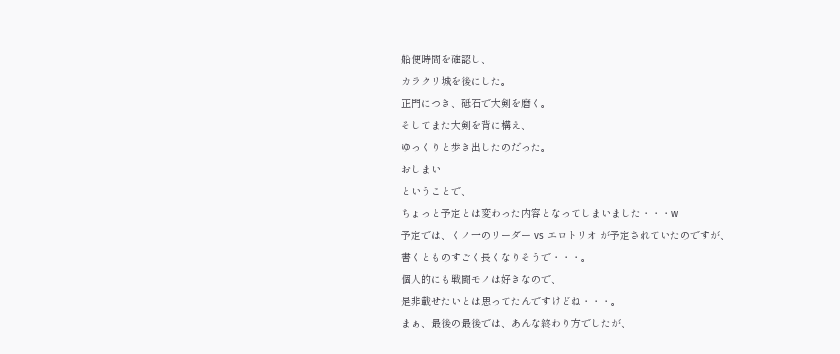船便時間を確認し、
カラクリ城を後にした。
正門につき、砥石で大剣を磨く。
そしてまた大剣を背に構え、
ゆっくりと歩き出したのだった。
おしまい
ということで、
ちょっと予定とは変わった内容となってしまいました・・・w
予定では、くノ一のリーダー vs エロトリオ が予定されていたのですが、
書くとものすごく長くなりそうで・・・。
個人的にも戦闘モノは好きなので、
是非載せたいとは思ってたんですけどね・・・。
まぁ、最後の最後では、あんな終わり方でしたが、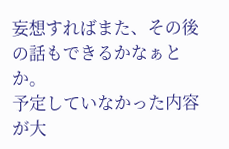妄想すればまた、その後の話もできるかなぁとか。
予定していなかった内容が大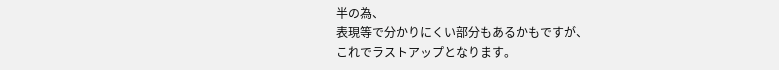半の為、
表現等で分かりにくい部分もあるかもですが、
これでラストアップとなります。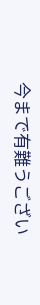今まで有難うござい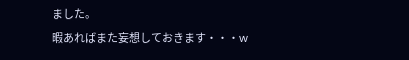ました。
暇あればまた妄想しておきます・・・w